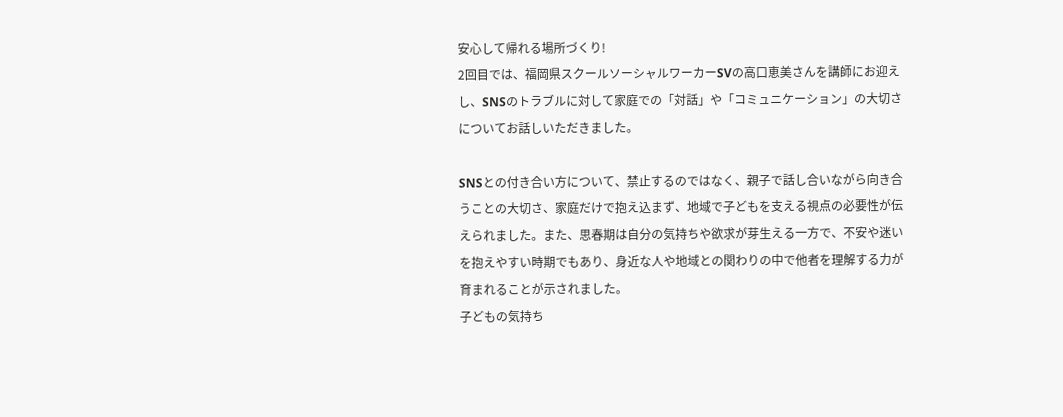安心して帰れる場所づくり!
2回目では、福岡県スクールソーシャルワーカーSVの高口恵美さんを講師にお迎えし、SNSのトラブルに対して家庭での「対話」や「コミュニケーション」の大切さについてお話しいただきました。

SNSとの付き合い方について、禁止するのではなく、親子で話し合いながら向き合うことの大切さ、家庭だけで抱え込まず、地域で子どもを支える視点の必要性が伝えられました。また、思春期は自分の気持ちや欲求が芽生える一方で、不安や迷いを抱えやすい時期でもあり、身近な人や地域との関わりの中で他者を理解する力が育まれることが示されました。
子どもの気持ち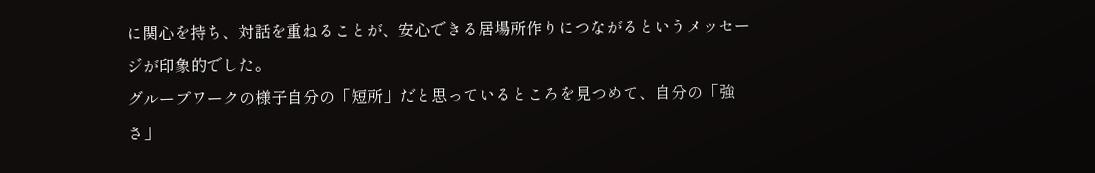に関心を持ち、対話を重ねることが、安心できる居場所作りにつながるというメッセージが印象的でした。
グループワークの様子自分の「短所」だと思っているところを見つめて、自分の「強さ」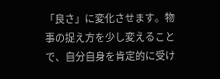「良さ」に変化させます。物事の捉え方を少し変えることで、自分自身を肯定的に受け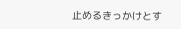止めるきっかけとす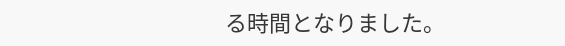る時間となりました。